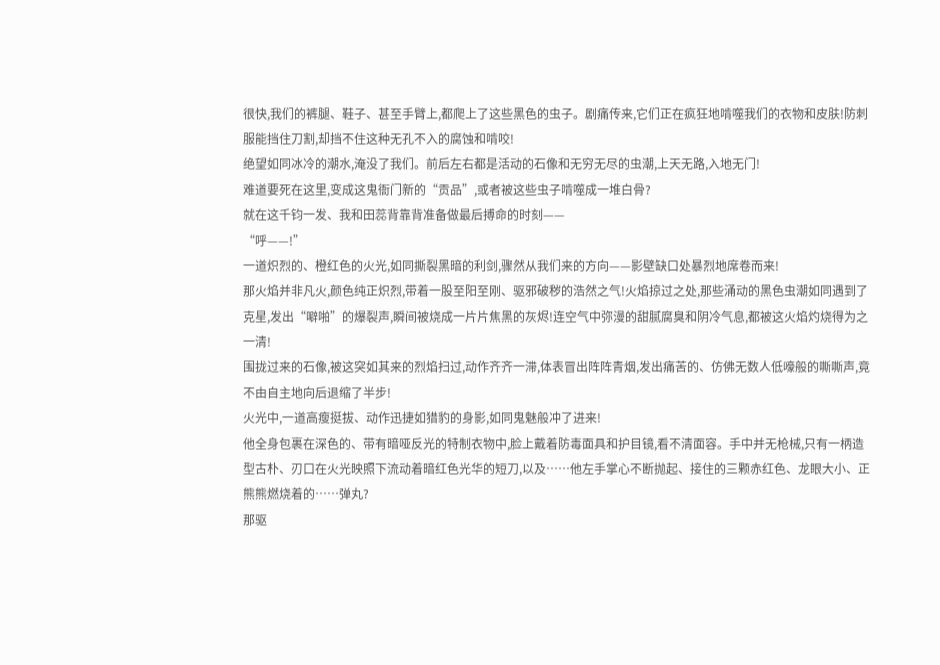很快,我们的裤腿、鞋子、甚至手臂上,都爬上了这些黑色的虫子。剧痛传来,它们正在疯狂地啃噬我们的衣物和皮肤!防刺服能挡住刀割,却挡不住这种无孔不入的腐蚀和啃咬!
绝望如同冰冷的潮水,淹没了我们。前后左右都是活动的石像和无穷无尽的虫潮,上天无路,入地无门!
难道要死在这里,变成这鬼衙门新的“贡品”,或者被这些虫子啃噬成一堆白骨?
就在这千钧一发、我和田蕊背靠背准备做最后搏命的时刻——
“呼——!”
一道炽烈的、橙红色的火光,如同撕裂黑暗的利剑,骤然从我们来的方向——影壁缺口处暴烈地席卷而来!
那火焰并非凡火,颜色纯正炽烈,带着一股至阳至刚、驱邪破秽的浩然之气!火焰掠过之处,那些涌动的黑色虫潮如同遇到了克星,发出“噼啪”的爆裂声,瞬间被烧成一片片焦黑的灰烬!连空气中弥漫的甜腻腐臭和阴冷气息,都被这火焰灼烧得为之一清!
围拢过来的石像,被这突如其来的烈焰扫过,动作齐齐一滞,体表冒出阵阵青烟,发出痛苦的、仿佛无数人低嚎般的嘶嘶声,竟不由自主地向后退缩了半步!
火光中,一道高瘦挺拔、动作迅捷如猎豹的身影,如同鬼魅般冲了进来!
他全身包裹在深色的、带有暗哑反光的特制衣物中,脸上戴着防毒面具和护目镜,看不清面容。手中并无枪械,只有一柄造型古朴、刃口在火光映照下流动着暗红色光华的短刀,以及……他左手掌心不断抛起、接住的三颗赤红色、龙眼大小、正熊熊燃烧着的……弹丸?
那驱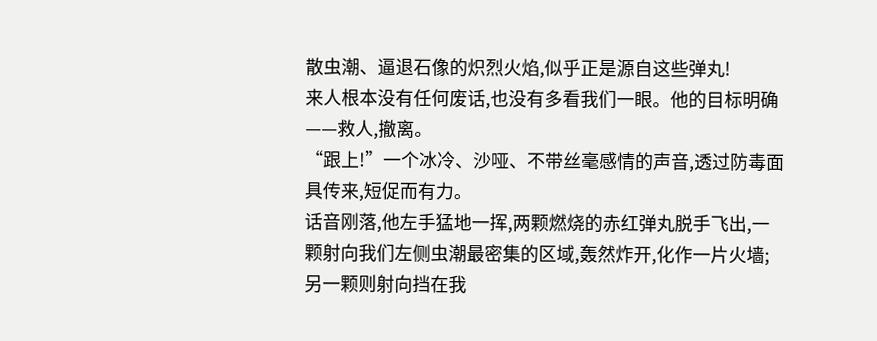散虫潮、逼退石像的炽烈火焰,似乎正是源自这些弹丸!
来人根本没有任何废话,也没有多看我们一眼。他的目标明确——救人,撤离。
“跟上!”一个冰冷、沙哑、不带丝毫感情的声音,透过防毒面具传来,短促而有力。
话音刚落,他左手猛地一挥,两颗燃烧的赤红弹丸脱手飞出,一颗射向我们左侧虫潮最密集的区域,轰然炸开,化作一片火墙;另一颗则射向挡在我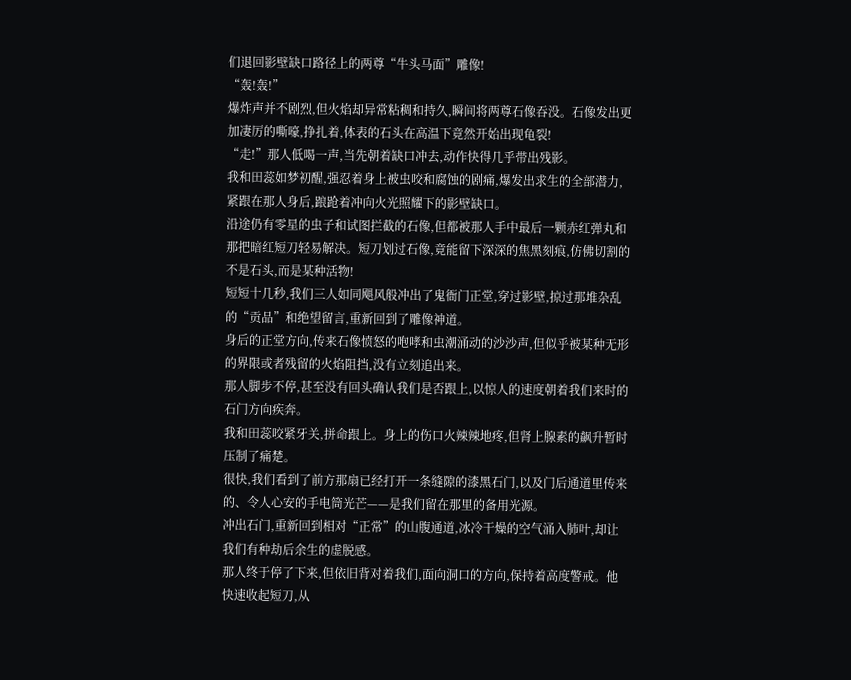们退回影壁缺口路径上的两尊“牛头马面”雕像!
“轰!轰!”
爆炸声并不剧烈,但火焰却异常粘稠和持久,瞬间将两尊石像吞没。石像发出更加凄厉的嘶嚎,挣扎着,体表的石头在高温下竟然开始出现龟裂!
“走!”那人低喝一声,当先朝着缺口冲去,动作快得几乎带出残影。
我和田蕊如梦初醒,强忍着身上被虫咬和腐蚀的剧痛,爆发出求生的全部潜力,紧跟在那人身后,踉跄着冲向火光照耀下的影壁缺口。
沿途仍有零星的虫子和试图拦截的石像,但都被那人手中最后一颗赤红弹丸和那把暗红短刀轻易解决。短刀划过石像,竟能留下深深的焦黑刻痕,仿佛切割的不是石头,而是某种活物!
短短十几秒,我们三人如同飓风般冲出了鬼衙门正堂,穿过影壁,掠过那堆杂乱的“贡品”和绝望留言,重新回到了雕像神道。
身后的正堂方向,传来石像愤怒的咆哮和虫潮涌动的沙沙声,但似乎被某种无形的界限或者残留的火焰阻挡,没有立刻追出来。
那人脚步不停,甚至没有回头确认我们是否跟上,以惊人的速度朝着我们来时的石门方向疾奔。
我和田蕊咬紧牙关,拼命跟上。身上的伤口火辣辣地疼,但肾上腺素的飙升暂时压制了痛楚。
很快,我们看到了前方那扇已经打开一条缝隙的漆黑石门,以及门后通道里传来的、令人心安的手电筒光芒——是我们留在那里的备用光源。
冲出石门,重新回到相对“正常”的山腹通道,冰冷干燥的空气涌入肺叶,却让我们有种劫后余生的虚脱感。
那人终于停了下来,但依旧背对着我们,面向洞口的方向,保持着高度警戒。他快速收起短刀,从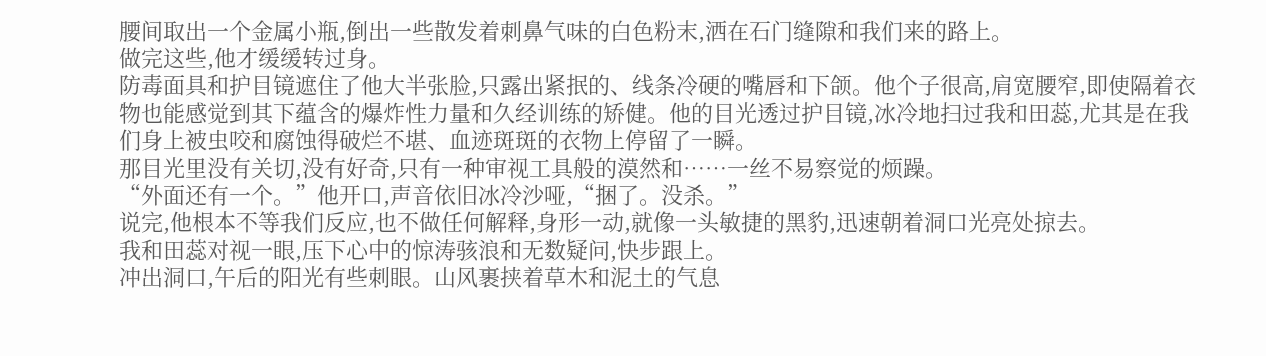腰间取出一个金属小瓶,倒出一些散发着刺鼻气味的白色粉末,洒在石门缝隙和我们来的路上。
做完这些,他才缓缓转过身。
防毒面具和护目镜遮住了他大半张脸,只露出紧抿的、线条冷硬的嘴唇和下颌。他个子很高,肩宽腰窄,即使隔着衣物也能感觉到其下蕴含的爆炸性力量和久经训练的矫健。他的目光透过护目镜,冰冷地扫过我和田蕊,尤其是在我们身上被虫咬和腐蚀得破烂不堪、血迹斑斑的衣物上停留了一瞬。
那目光里没有关切,没有好奇,只有一种审视工具般的漠然和……一丝不易察觉的烦躁。
“外面还有一个。”他开口,声音依旧冰冷沙哑,“捆了。没杀。”
说完,他根本不等我们反应,也不做任何解释,身形一动,就像一头敏捷的黑豹,迅速朝着洞口光亮处掠去。
我和田蕊对视一眼,压下心中的惊涛骇浪和无数疑问,快步跟上。
冲出洞口,午后的阳光有些刺眼。山风裹挟着草木和泥土的气息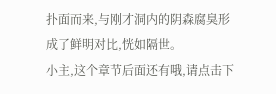扑面而来,与刚才洞内的阴森腐臭形成了鲜明对比,恍如隔世。
小主,这个章节后面还有哦,请点击下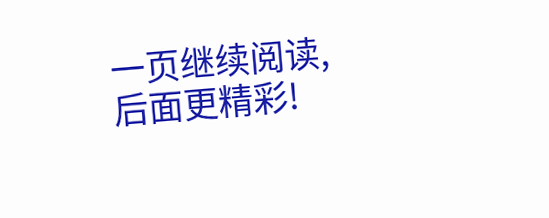一页继续阅读,后面更精彩!